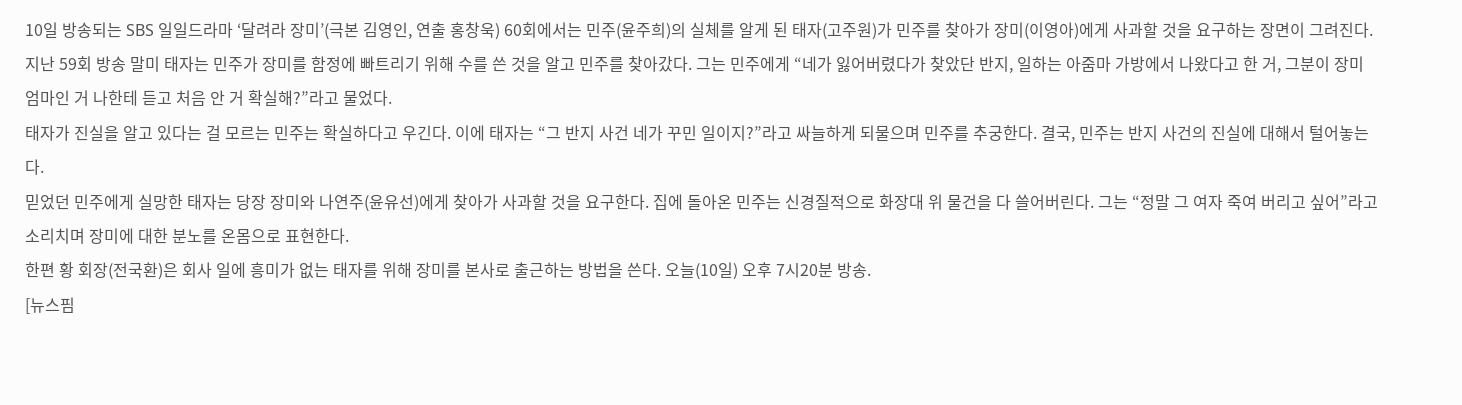10일 방송되는 SBS 일일드라마 ‘달려라 장미’(극본 김영인, 연출 홍창욱) 60회에서는 민주(윤주희)의 실체를 알게 된 태자(고주원)가 민주를 찾아가 장미(이영아)에게 사과할 것을 요구하는 장면이 그려진다.
지난 59회 방송 말미 태자는 민주가 장미를 함정에 빠트리기 위해 수를 쓴 것을 알고 민주를 찾아갔다. 그는 민주에게 “네가 잃어버렸다가 찾았단 반지, 일하는 아줌마 가방에서 나왔다고 한 거, 그분이 장미 엄마인 거 나한테 듣고 처음 안 거 확실해?”라고 물었다.
태자가 진실을 알고 있다는 걸 모르는 민주는 확실하다고 우긴다. 이에 태자는 “그 반지 사건 네가 꾸민 일이지?”라고 싸늘하게 되물으며 민주를 추궁한다. 결국, 민주는 반지 사건의 진실에 대해서 털어놓는다.
믿었던 민주에게 실망한 태자는 당장 장미와 나연주(윤유선)에게 찾아가 사과할 것을 요구한다. 집에 돌아온 민주는 신경질적으로 화장대 위 물건을 다 쓸어버린다. 그는 “정말 그 여자 죽여 버리고 싶어”라고 소리치며 장미에 대한 분노를 온몸으로 표현한다.
한편 황 회장(전국환)은 회사 일에 흥미가 없는 태자를 위해 장미를 본사로 출근하는 방법을 쓴다. 오늘(10일) 오후 7시20분 방송.
[뉴스핌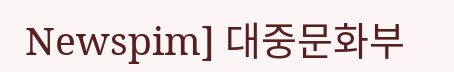Newspim] 대중문화부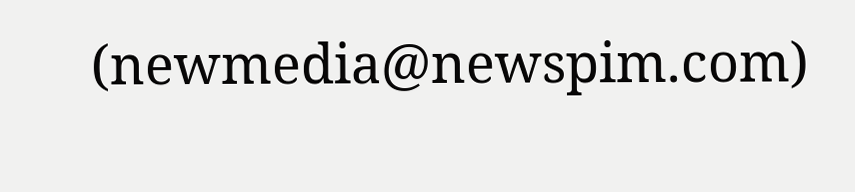(newmedia@newspim.com)